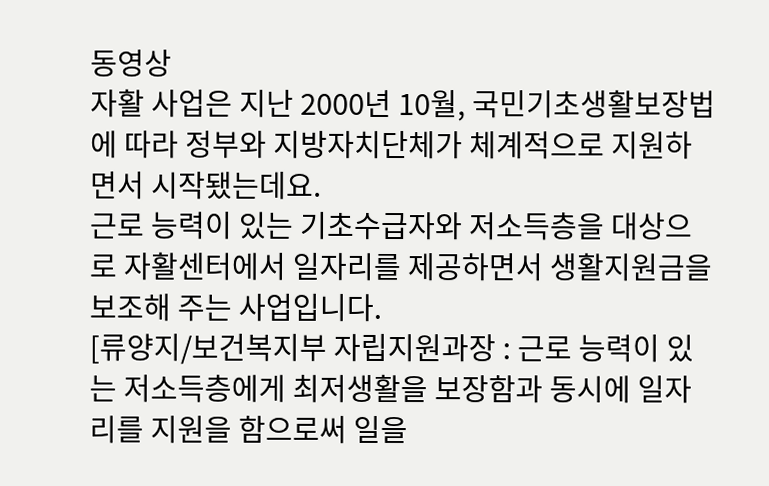동영상
자활 사업은 지난 2000년 10월, 국민기초생활보장법에 따라 정부와 지방자치단체가 체계적으로 지원하면서 시작됐는데요.
근로 능력이 있는 기초수급자와 저소득층을 대상으로 자활센터에서 일자리를 제공하면서 생활지원금을 보조해 주는 사업입니다.
[류양지/보건복지부 자립지원과장 : 근로 능력이 있는 저소득층에게 최저생활을 보장함과 동시에 일자리를 지원을 함으로써 일을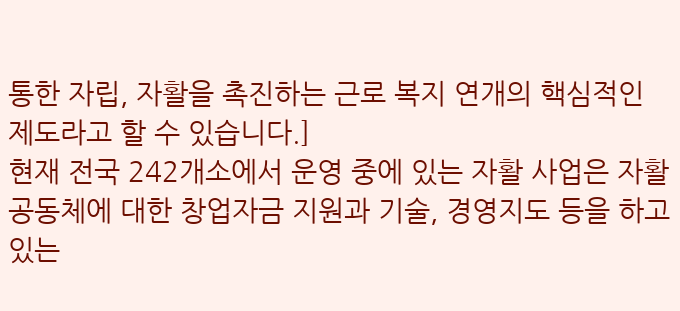통한 자립, 자활을 촉진하는 근로 복지 연개의 핵심적인 제도라고 할 수 있습니다.]
현재 전국 242개소에서 운영 중에 있는 자활 사업은 자활공동체에 대한 창업자금 지원과 기술, 경영지도 등을 하고 있는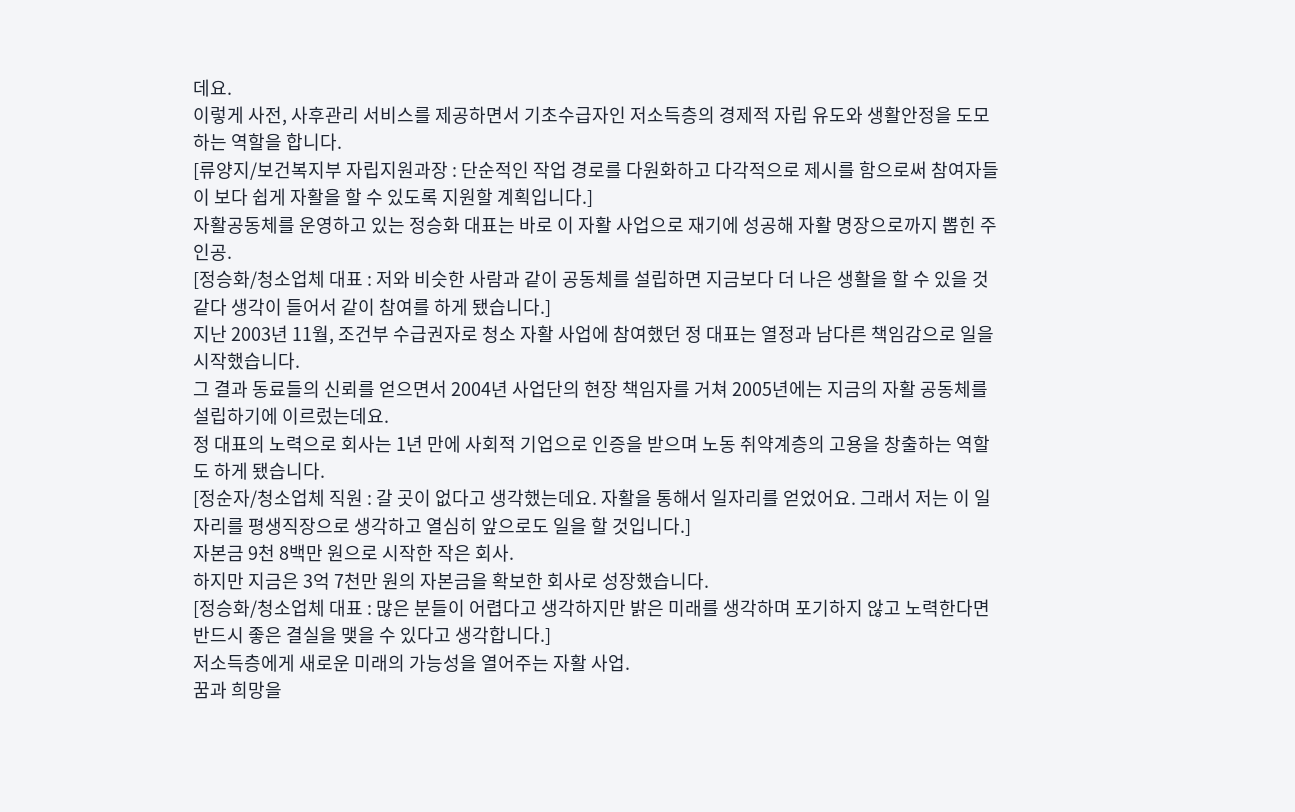데요.
이렇게 사전, 사후관리 서비스를 제공하면서 기초수급자인 저소득층의 경제적 자립 유도와 생활안정을 도모하는 역할을 합니다.
[류양지/보건복지부 자립지원과장 : 단순적인 작업 경로를 다원화하고 다각적으로 제시를 함으로써 참여자들이 보다 쉽게 자활을 할 수 있도록 지원할 계획입니다.]
자활공동체를 운영하고 있는 정승화 대표는 바로 이 자활 사업으로 재기에 성공해 자활 명장으로까지 뽑힌 주인공.
[정승화/청소업체 대표 : 저와 비슷한 사람과 같이 공동체를 설립하면 지금보다 더 나은 생활을 할 수 있을 것 같다 생각이 들어서 같이 참여를 하게 됐습니다.]
지난 2003년 11월, 조건부 수급권자로 청소 자활 사업에 참여했던 정 대표는 열정과 남다른 책임감으로 일을 시작했습니다.
그 결과 동료들의 신뢰를 얻으면서 2004년 사업단의 현장 책임자를 거쳐 2005년에는 지금의 자활 공동체를 설립하기에 이르렀는데요.
정 대표의 노력으로 회사는 1년 만에 사회적 기업으로 인증을 받으며 노동 취약계층의 고용을 창출하는 역할도 하게 됐습니다.
[정순자/청소업체 직원 : 갈 곳이 없다고 생각했는데요. 자활을 통해서 일자리를 얻었어요. 그래서 저는 이 일자리를 평생직장으로 생각하고 열심히 앞으로도 일을 할 것입니다.]
자본금 9천 8백만 원으로 시작한 작은 회사.
하지만 지금은 3억 7천만 원의 자본금을 확보한 회사로 성장했습니다.
[정승화/청소업체 대표 : 많은 분들이 어렵다고 생각하지만 밝은 미래를 생각하며 포기하지 않고 노력한다면 반드시 좋은 결실을 맺을 수 있다고 생각합니다.]
저소득층에게 새로운 미래의 가능성을 열어주는 자활 사업.
꿈과 희망을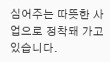심어주는 따뜻한 사업으로 정착돼 가고 있습니다.